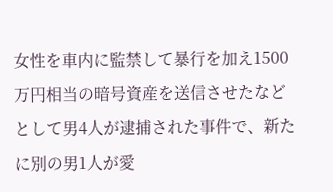女性を車内に監禁して暴行を加え1500万円相当の暗号資産を送信させたなどとして男4人が逮捕された事件で、新たに別の男1人が愛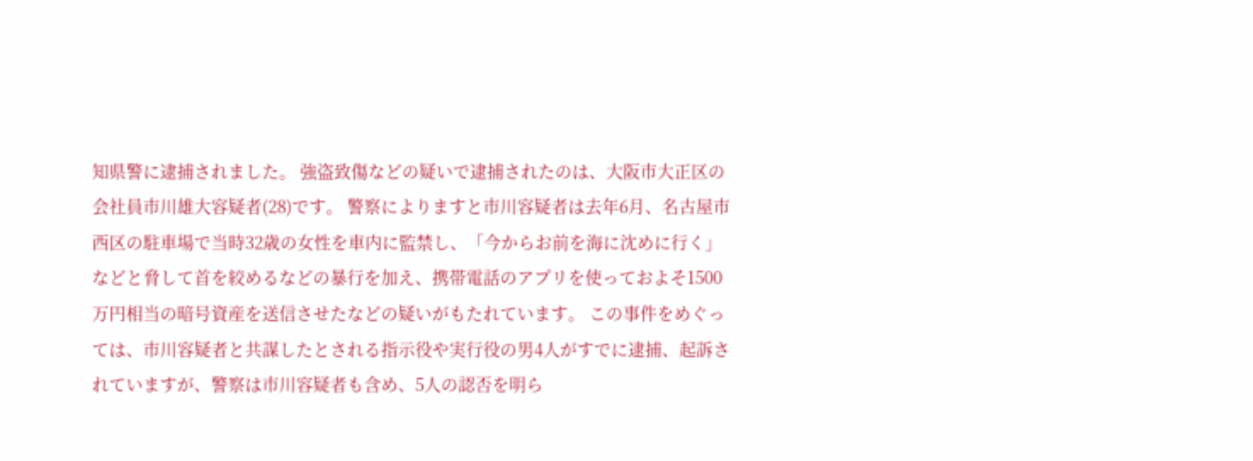知県警に逮捕されました。 強盗致傷などの疑いで逮捕されたのは、大阪市大正区の会社員市川雄大容疑者(28)です。 警察によりますと市川容疑者は去年6月、名古屋市西区の駐車場で当時32歳の女性を車内に監禁し、「今からお前を海に沈めに行く」などと脅して首を絞めるなどの暴行を加え、携帯電話のアプリを使っておよそ1500万円相当の暗号資産を送信させたなどの疑いがもたれています。 この事件をめぐっては、市川容疑者と共謀したとされる指示役や実行役の男4人がすでに逮捕、起訴されていますが、警察は市川容疑者も含め、5人の認否を明ら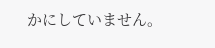かにしていません。